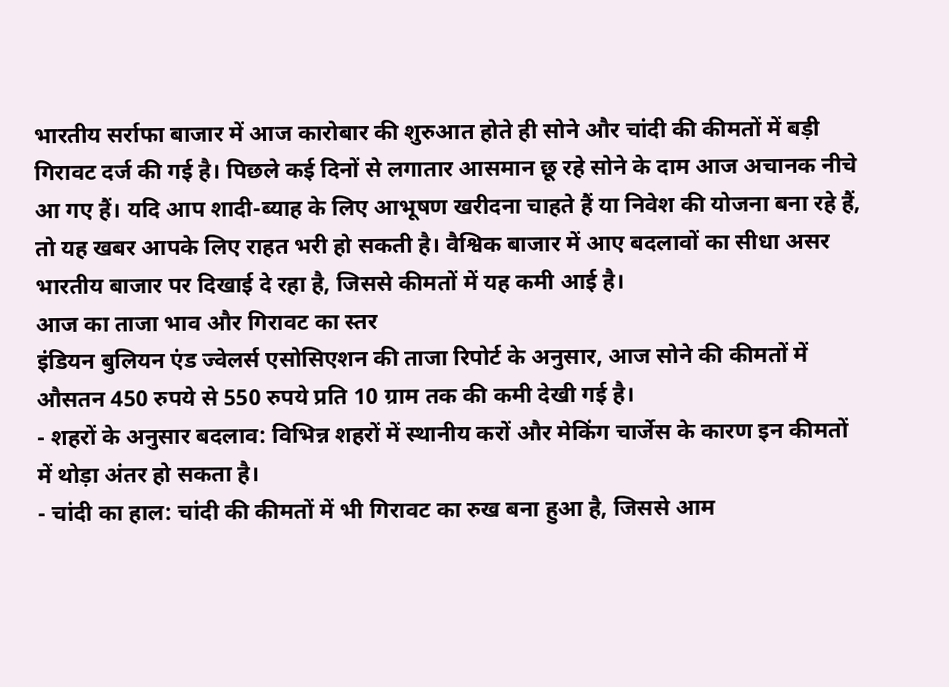भारतीय सर्राफा बाजार में आज कारोबार की शुरुआत होते ही सोने और चांदी की कीमतों में बड़ी गिरावट दर्ज की गई है। पिछले कई दिनों से लगातार आसमान छू रहे सोने के दाम आज अचानक नीचे आ गए हैं। यदि आप शादी-ब्याह के लिए आभूषण खरीदना चाहते हैं या निवेश की योजना बना रहे हैं, तो यह खबर आपके लिए राहत भरी हो सकती है। वैश्विक बाजार में आए बदलावों का सीधा असर भारतीय बाजार पर दिखाई दे रहा है, जिससे कीमतों में यह कमी आई है।
आज का ताजा भाव और गिरावट का स्तर
इंडियन बुलियन एंड ज्वेलर्स एसोसिएशन की ताजा रिपोर्ट के अनुसार, आज सोने की कीमतों में औसतन 450 रुपये से 550 रुपये प्रति 10 ग्राम तक की कमी देखी गई है।
- शहरों के अनुसार बदलाव: विभिन्न शहरों में स्थानीय करों और मेकिंग चार्जेस के कारण इन कीमतों में थोड़ा अंतर हो सकता है।
- चांदी का हाल: चांदी की कीमतों में भी गिरावट का रुख बना हुआ है, जिससे आम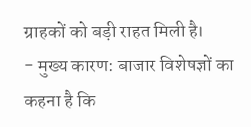ग्राहकों को बड़ी राहत मिली है।
- मुख्य कारण: बाजार विशेषज्ञों का कहना है कि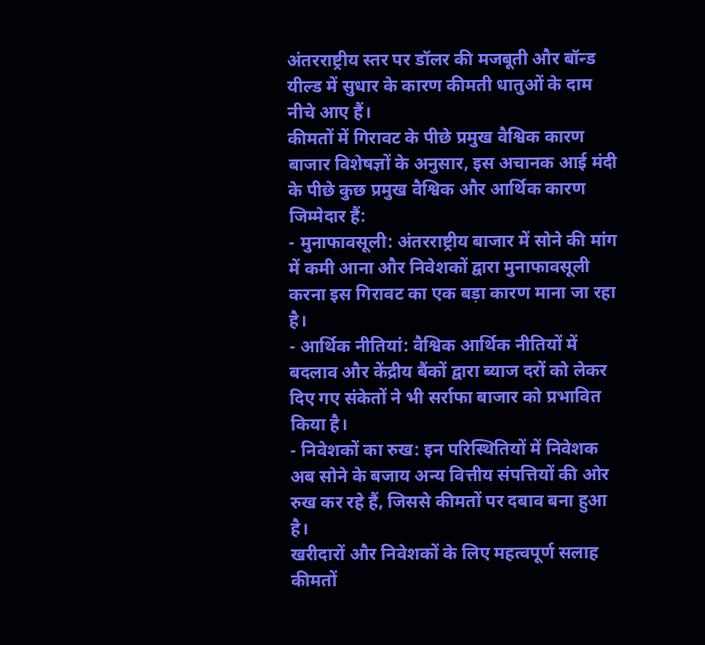अंतरराष्ट्रीय स्तर पर डॉलर की मजबूती और बॉन्ड यील्ड में सुधार के कारण कीमती धातुओं के दाम नीचे आए हैं।
कीमतों में गिरावट के पीछे प्रमुख वैश्विक कारण
बाजार विशेषज्ञों के अनुसार, इस अचानक आई मंदी के पीछे कुछ प्रमुख वैश्विक और आर्थिक कारण जिम्मेदार हैं:
- मुनाफावसूली: अंतरराष्ट्रीय बाजार में सोने की मांग में कमी आना और निवेशकों द्वारा मुनाफावसूली करना इस गिरावट का एक बड़ा कारण माना जा रहा है।
- आर्थिक नीतियां: वैश्विक आर्थिक नीतियों में बदलाव और केंद्रीय बैंकों द्वारा ब्याज दरों को लेकर दिए गए संकेतों ने भी सर्राफा बाजार को प्रभावित किया है।
- निवेशकों का रुख: इन परिस्थितियों में निवेशक अब सोने के बजाय अन्य वित्तीय संपत्तियों की ओर रुख कर रहे हैं, जिससे कीमतों पर दबाव बना हुआ है।
खरीदारों और निवेशकों के लिए महत्वपूर्ण सलाह
कीमतों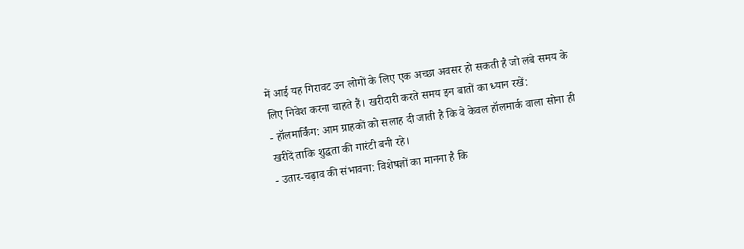में आई यह गिरावट उन लोगों के लिए एक अच्छा अवसर हो सकती है जो लंबे समय के लिए निवेश करना चाहते हैं। खरीदारी करते समय इन बातों का ध्यान रखें:
- हॉलमार्किंग: आम ग्राहकों को सलाह दी जाती है कि वे केवल हॉलमार्क वाला सोना ही खरीदें ताकि शुद्धता की गारंटी बनी रहे।
- उतार-चढ़ाव की संभावना: विशेषज्ञों का मानना है कि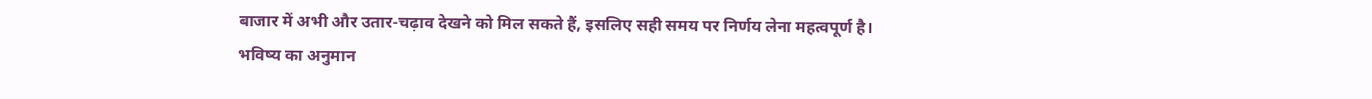बाजार में अभी और उतार-चढ़ाव देखने को मिल सकते हैं, इसलिए सही समय पर निर्णय लेना महत्वपूर्ण है।
भविष्य का अनुमान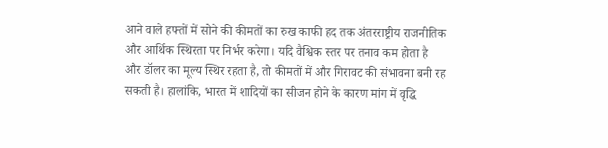आने वाले हफ्तों में सोने की कीमतों का रुख काफी हद तक अंतरराष्ट्रीय राजनीतिक और आर्थिक स्थिरता पर निर्भर करेगा। यदि वैश्विक स्तर पर तनाव कम होता है और डॉलर का मूल्य स्थिर रहता है, तो कीमतों में और गिरावट की संभावना बनी रह सकती है। हालांकि, भारत में शादियों का सीजन होने के कारण मांग में वृद्धि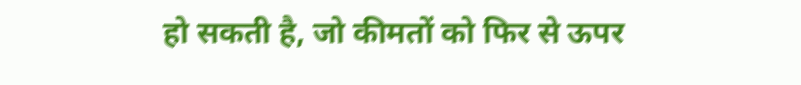हो सकती है, जो कीमतों को फिर से ऊपर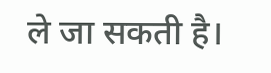ले जा सकती है।